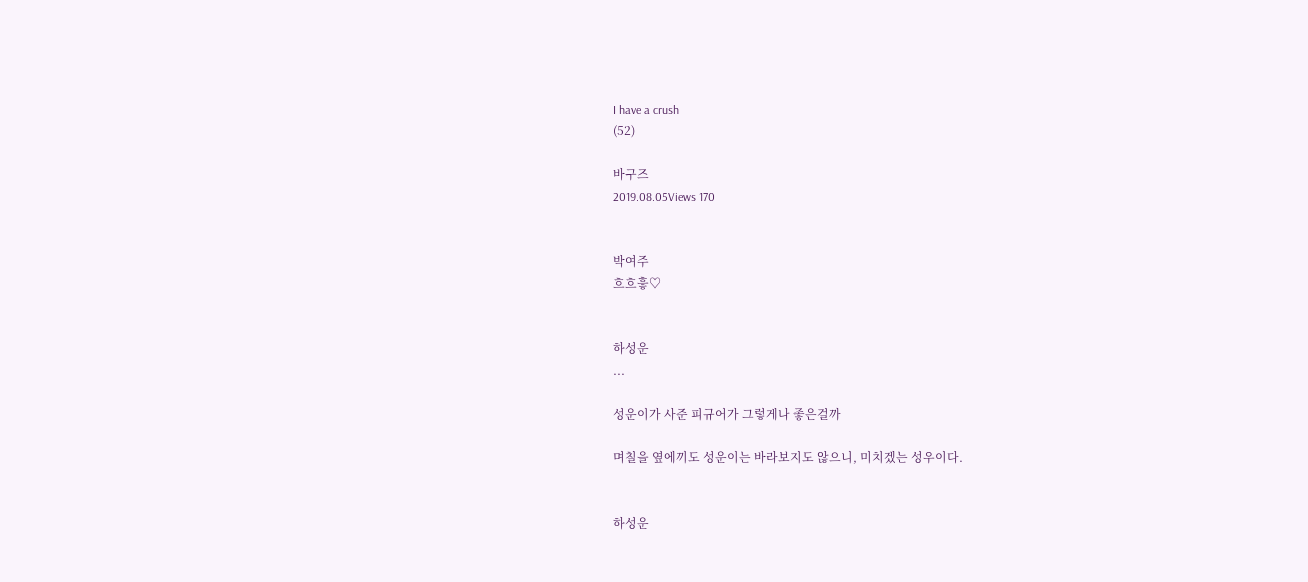I have a crush
(52)

바구즈
2019.08.05Views 170


박여주
흐흐흫♡


하성운
...

성운이가 사준 피규어가 그렇게나 좋은걸까

며칠을 옆에끼도 성운이는 바라보지도 않으니, 미치겠는 성우이다.


하성운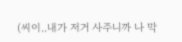(씨이..내가 저거 사주니까 나 막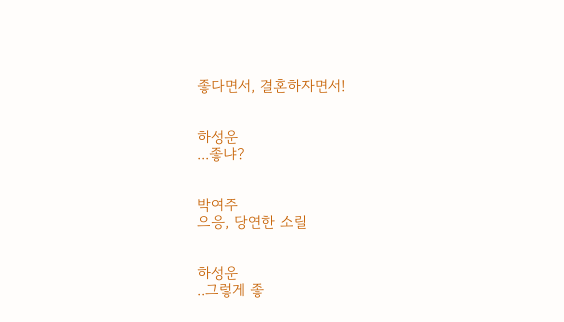좋다면서, 결혼하자면서!


하성운
...좋냐?


박여주
으응, 당연한 소릴


하성운
..그렇게 좋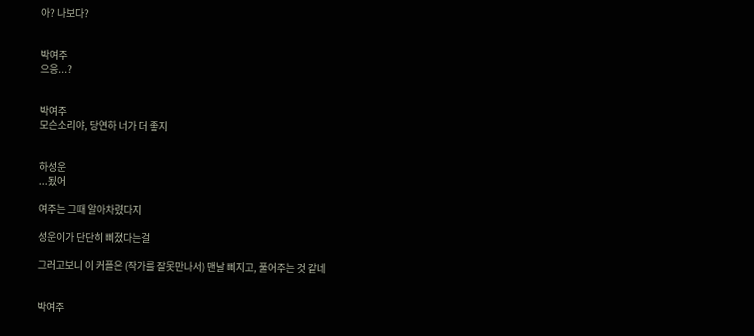아? 나보다?


박여주
으응...?


박여주
모슨소리야, 당연하 너가 더 좋지


하성운
...됬어

여주는 그때 알아차렸다지

성운이가 단단히 삐졌다는걸

그러고보니 이 커플은 (작가를 잘못만나서) 맨날 삐지고, 풀어주는 것 같네


박여주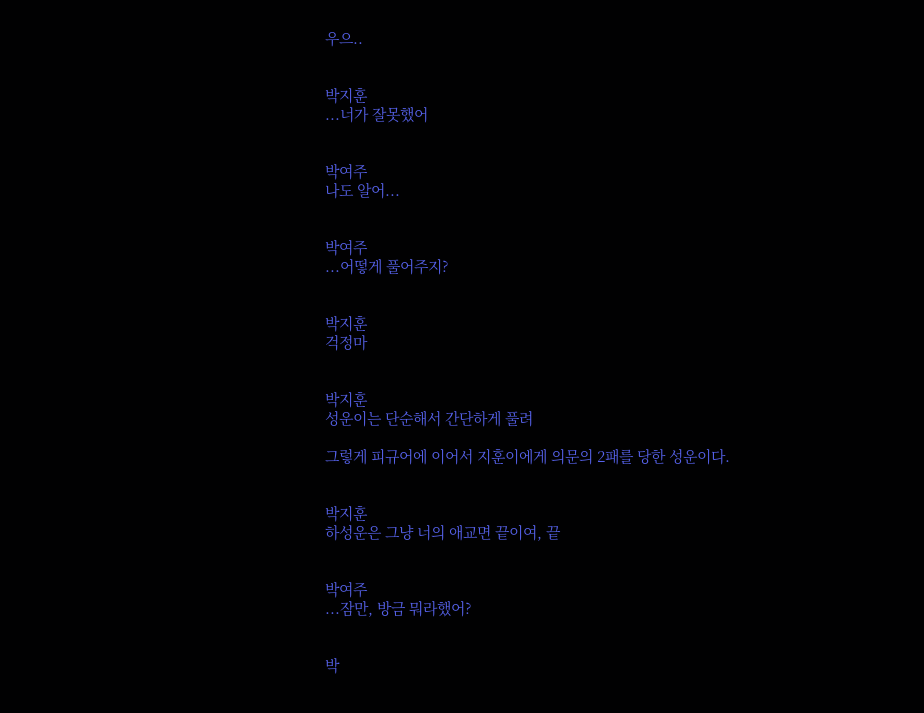우으..


박지훈
...너가 잘못했어


박여주
나도 알어...


박여주
...어떻게 풀어주지?


박지훈
걱정마


박지훈
성운이는 단순해서 간단하게 풀려

그렇게 피규어에 이어서 지훈이에게 의문의 2패를 당한 성운이다.


박지훈
하성운은 그냥 너의 애교면 끝이여, 끝


박여주
...잠만, 방금 뭐라했어?


박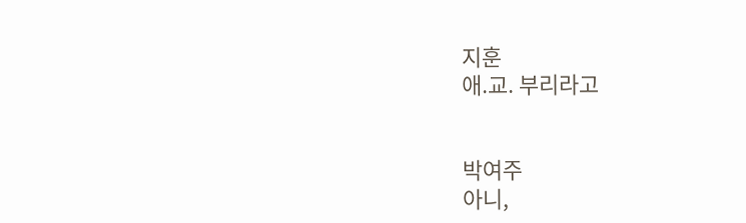지훈
애.교. 부리라고


박여주
아니,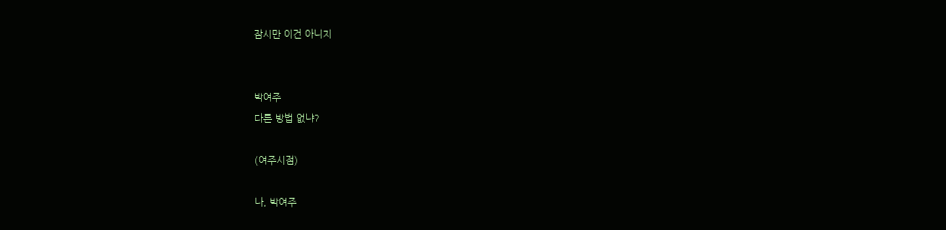잠시만 이건 아니지


박여주
다른 방법 없냐?

(여주시점)

나, 박여주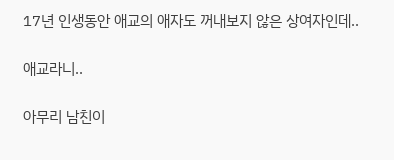17년 인생동안 애교의 애자도 꺼내보지 않은 상여자인데..

애교라니..

아무리 남친이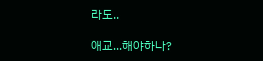라도..

애교...해야하나?